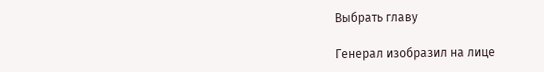Выбрать главу

Генерал изобразил на лице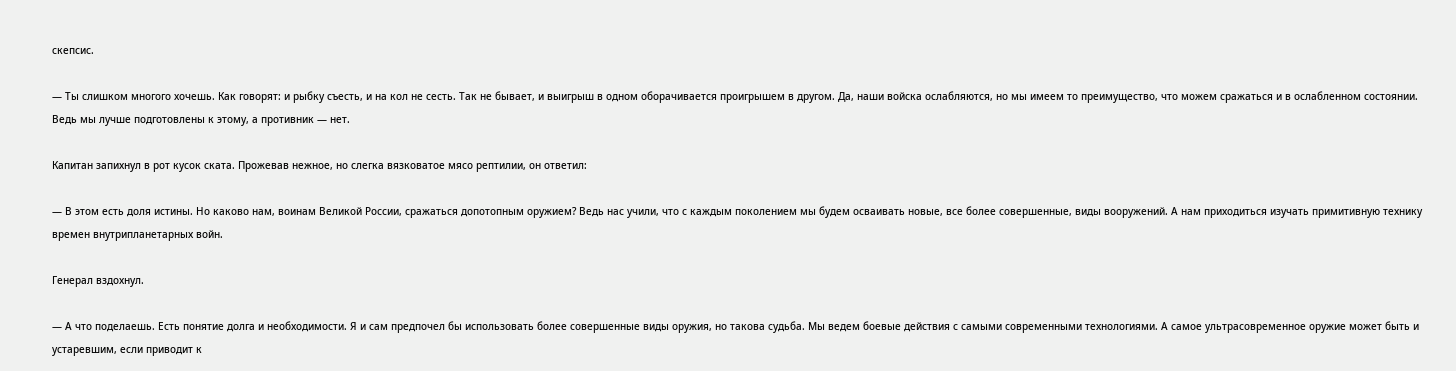скепсис.

— Ты слишком многого хочешь. Как говорят: и рыбку съесть, и на кол не сесть. Так не бывает, и выигрыш в одном оборачивается проигрышем в другом. Да, наши войска ослабляются, но мы имеем то преимущество, что можем сражаться и в ослабленном состоянии. Ведь мы лучше подготовлены к этому, а противник — нет.

Капитан запихнул в рот кусок ската. Прожевав нежное, но слегка вязковатое мясо рептилии, он ответил:

— В этом есть доля истины. Но каково нам, воинам Великой России, сражаться допотопным оружием? Ведь нас учили, что с каждым поколением мы будем осваивать новые, все более совершенные, виды вооружений. А нам приходиться изучать примитивную технику времен внутрипланетарных войн.

Генерал вздохнул.

— А что поделаешь. Есть понятие долга и необходимости. Я и сам предпочел бы использовать более совершенные виды оружия, но такова судьба. Мы ведем боевые действия с самыми современными технологиями. А самое ультрасовременное оружие может быть и устаревшим, если приводит к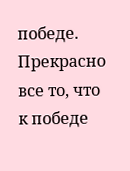победе. Прекрасно все то, что к победе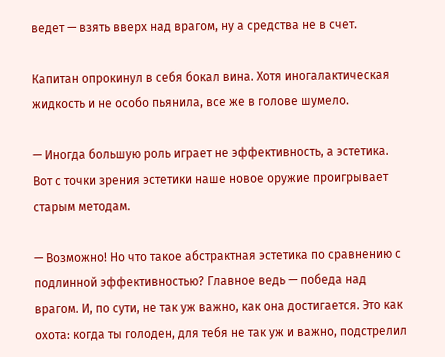ведет — взять вверх над врагом, ну а средства не в счет.

Капитан опрокинул в себя бокал вина. Хотя иногалактическая жидкость и не особо пьянила, все же в голове шумело.

— Иногда большую роль играет не эффективность, а эстетика. Вот с точки зрения эстетики наше новое оружие проигрывает старым методам.

— Возможно! Но что такое абстрактная эстетика по сравнению с подлинной эффективностью? Главное ведь — победа над врагом. И, по сути, не так уж важно, как она достигается. Это как охота: когда ты голоден, для тебя не так уж и важно, подстрелил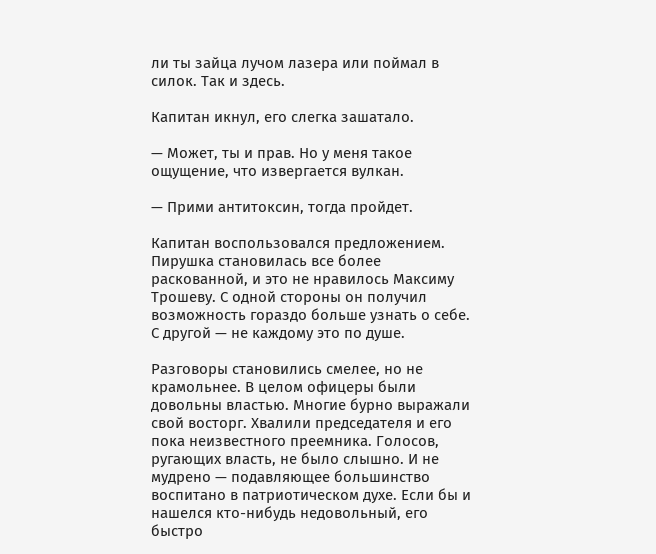ли ты зайца лучом лазера или поймал в силок. Так и здесь.

Капитан икнул, его слегка зашатало.

— Может, ты и прав. Но у меня такое ощущение, что извергается вулкан.

— Прими антитоксин, тогда пройдет.

Капитан воспользовался предложением. Пирушка становилась все более раскованной, и это не нравилось Максиму Трошеву. С одной стороны он получил возможность гораздо больше узнать о себе. С другой — не каждому это по душе.

Разговоры становились смелее, но не крамольнее. В целом офицеры были довольны властью. Многие бурно выражали свой восторг. Хвалили председателя и его пока неизвестного преемника. Голосов, ругающих власть, не было слышно. И не мудрено — подавляющее большинство воспитано в патриотическом духе. Если бы и нашелся кто-нибудь недовольный, его быстро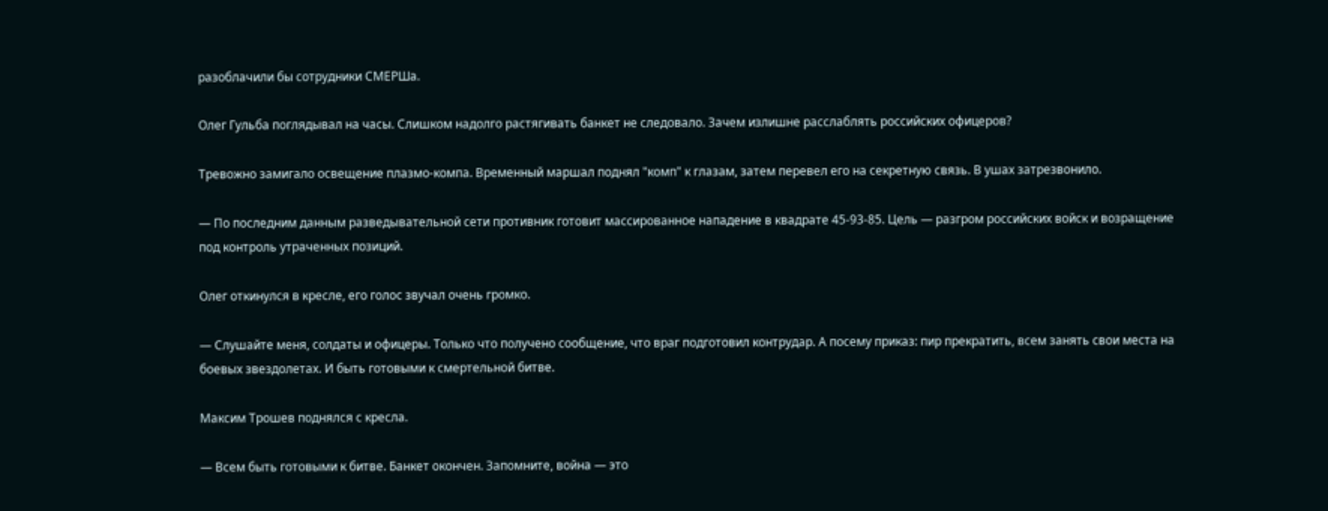разоблачили бы сотрудники СМЕРШа.

Олег Гульба поглядывал на часы. Слишком надолго растягивать банкет не следовало. Зачем излишне расслаблять российских офицеров?

Тревожно замигало освещение плазмо-компа. Временный маршал поднял "комп" к глазам, затем перевел его на секретную связь. В ушах затрезвонило.

— По последним данным разведывательной сети противник готовит массированное нападение в квадрате 45-93-85. Цель — разгром российских войск и возращение под контроль утраченных позиций.

Олег откинулся в кресле, его голос звучал очень громко.

— Слушайте меня, солдаты и офицеры. Только что получено сообщение, что враг подготовил контрудар. А посему приказ: пир прекратить, всем занять свои места на боевых звездолетах. И быть готовыми к смертельной битве.

Максим Трошев поднялся с кресла.

— Всем быть готовыми к битве. Банкет окончен. Запомните, война — это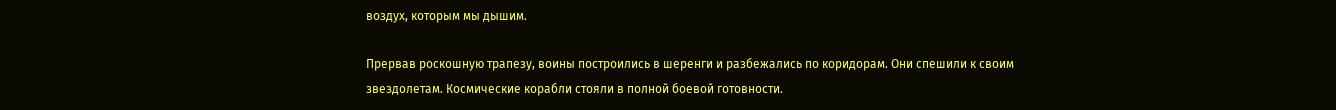воздух, которым мы дышим.

Прервав роскошную трапезу, воины построились в шеренги и разбежались по коридорам. Они спешили к своим звездолетам. Космические корабли стояли в полной боевой готовности.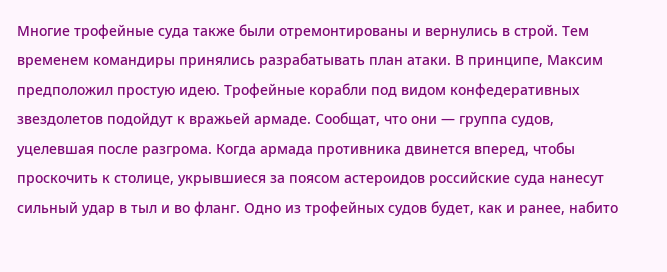Многие трофейные суда также были отремонтированы и вернулись в строй. Тем временем командиры принялись разрабатывать план атаки. В принципе, Максим предположил простую идею. Трофейные корабли под видом конфедеративных звездолетов подойдут к вражьей армаде. Сообщат, что они — группа судов, уцелевшая после разгрома. Когда армада противника двинется вперед, чтобы проскочить к столице, укрывшиеся за поясом астероидов российские суда нанесут сильный удар в тыл и во фланг. Одно из трофейных судов будет, как и ранее, набито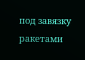под завязку ракетами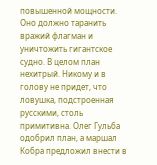повышенной мощности. Оно должно таранить вражий флагман и уничтожить гигантское судно. В целом план нехитрый. Никому и в голову не придет, что ловушка, подстроенная русскими, столь примитивна. Олег Гульба одобрил план, а маршал Кобра предложил внести в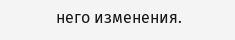него изменения.